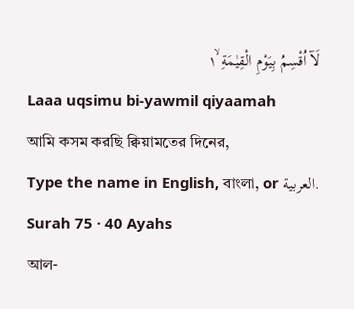لَا͏ٓ اُقْسِمُ بِيَوْمِ الْقِيٰمَةِ ١ۙ
Laaa uqsimu bi-yawmil qiyaamah
আমি কসম করছি ক্বিয়ামতের দিনের,
Type the name in English, বাংলা, or العربية.
Surah 75 · 40 Ayahs
আল-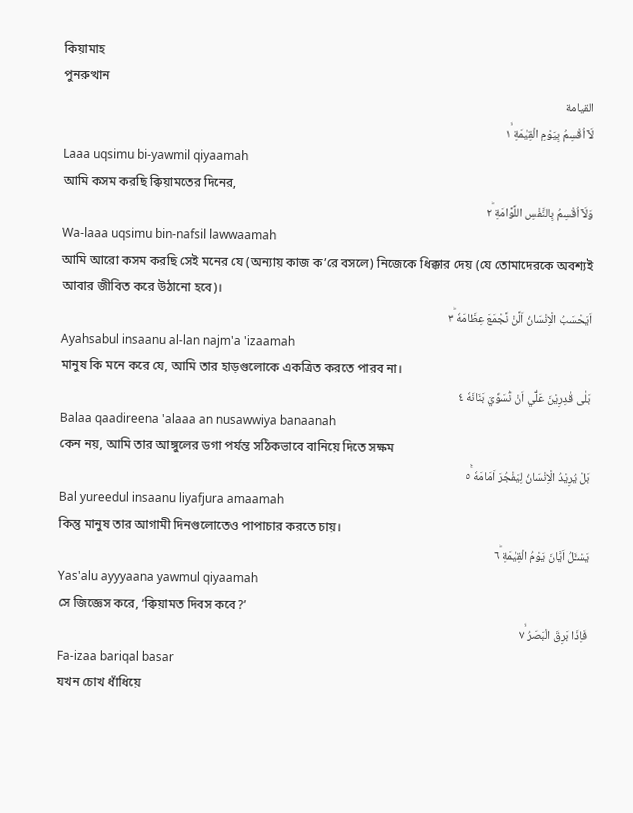কিয়ামাহ
পুনরুত্থান
القيامة
لَا͏ٓ اُقْسِمُ بِيَوْمِ الْقِيٰمَةِ ١ۙ
Laaa uqsimu bi-yawmil qiyaamah
আমি কসম করছি ক্বিয়ামতের দিনের,
وَلَا͏ٓ اُقْسِمُ بِالنَّفْسِ اللَّوَّامَةِ ٢ؕ
Wa-laaa uqsimu bin-nafsil lawwaamah
আমি আরো কসম করছি সেই মনের যে (অন্যায় কাজ ক’রে বসলে) নিজেকে ধিক্কার দেয় (যে তোমাদেরকে অবশ্যই আবার জীবিত করে উঠানো হবে)।
اَيَحْسَبُ الْاِنْسَانُ اَلَّنْ نَّجْمَعَ عِظَامَهٗ ٣ؕ
Ayahsabul insaanu al-lan najm'a 'izaamah
মানুষ কি মনে করে যে, আমি তার হাড়গুলোকে একত্রিত করতে পারব না।
بَلٰى قٰدِرِيْنَ عَلٰٓي اَنْ نُّسَوِّيَ بَنَانَهٗ ٤
Balaa qaadireena 'alaaa an nusawwiya banaanah
কেন নয়, আমি তার আঙ্গুলের ডগা পর্যন্ত সঠিকভাবে বানিয়ে দিতে সক্ষম
بَلْ يُرِيْدُ الْاِنْسَانُ لِيَفْجُرَ اَمَامَهٗ ٥ۚ
Bal yureedul insaanu liyafjura amaamah
কিন্তু মানুষ তার আগামী দিনগুলোতেও পাপাচার করতে চায়।
يَسْـَٔلُ اَيَّانَ يَوْمُ الْقِيٰمَةِ ٦ؕ
Yas'alu ayyyaana yawmul qiyaamah
সে জিজ্ঞেস করে, ‘ক্বিয়ামত দিবস কবে?’
فَاِذَا بَرِقَ الْبَصَرُ ٧ۙ
Fa-izaa bariqal basar
যখন চোখ ধাঁধিয়ে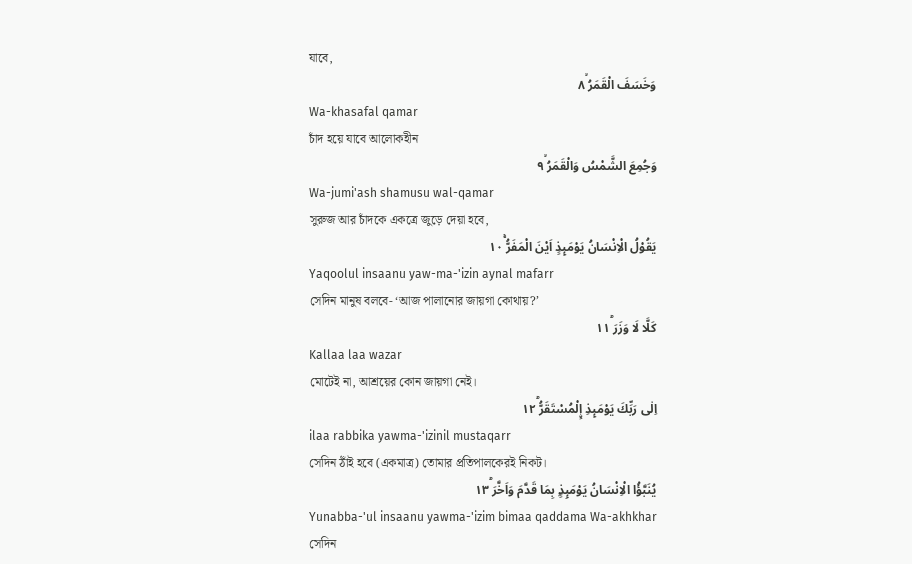যাবে,
وَخَسَفَ الْقَمَرُ ٨ۙ
Wa-khasafal qamar
চাঁদ হয়ে যাবে আলোকহীন
وَجُمِعَ الشَّمْسُ وَالْقَمَرُ ٩ۙ
Wa-jumi'ash shamusu wal-qamar
সুরুজ আর চাঁদকে একত্রে জুড়ে দেয়া হবে,
يَقُوْلُ الْاِنْسَانُ يَوْمَىِٕذٍ اَيْنَ الْمَفَرُّ ١٠ۚ
Yaqoolul insaanu yaw-ma-'izin aynal mafarr
সেদিন মানুষ বলবে- ‘আজ পালানোর জায়গা কোথায়?’
كَلَّا لَا وَزَرَ ١١ؕ
Kallaa laa wazar
মোটেই না, আশ্রয়ের কোন জায়গা নেই।
اِلٰى رَبِّكَ يَوْمَىِٕذِ اࣙلْمُسْتَقَرُّ ١٢ؕ
ilaa rabbika yawma-'izinil mustaqarr
সেদিন ঠাঁই হবে (একমাত্র) তোমার প্রতিপালকেরই নিকট।
يُنَبَّو͏ٔ͏ُا الْاِنْسَانُ يَوْمَىِٕذٍۭ بِمَا قَدَّمَ وَاَخَّرَ ١٣ؕ
Yunabba-'ul insaanu yawma-'izim bimaa qaddama Wa-akhkhar
সেদিন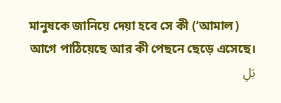মানুষকে জানিয়ে দেয়া হবে সে কী (‘আমাল) আগে পাঠিয়েছে আর কী পেছনে ছেড়ে এসেছে।
بَلِ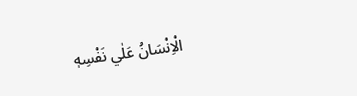الْاِنْسَانُ عَلٰي نَفْسِهٖ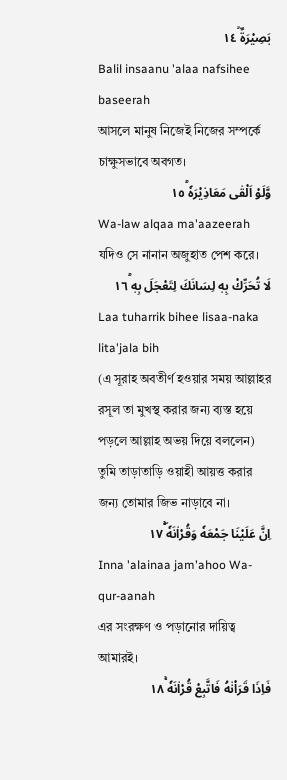بَصِيْرَةٌ ١٤ۙ
Balil insaanu 'alaa nafsihee baseerah
আসলে মানুষ নিজেই নিজের সম্পর্কে চাক্ষুসভাবে অবগত।
وَّلَوْ اَلْقٰى مَعَاذِيْرَهٗ ١٥ؕ
Wa-law alqaa ma'aazeerah
যদিও সে নানান অজুহাত পেশ করে।
لَا تُحَرِّكْ بِهٖ لِسَانَكَ لِتَعْجَلَ بِهٖ ١٦ؕ
Laa tuharrik bihee lisaa-naka lita'jala bih
(এ সূরাহ অবতীর্ণ হওয়ার সময় আল্লাহর রসূল তা মুখস্থ করার জন্য ব্যস্ত হয়ে পড়লে আল্লাহ অভয় দিয়ে বললেন) তুমি তাড়াতাড়ি ওয়াহী আয়ত্ত করার জন্য তোমার জিভ নাড়াবে না।
اِنَّ عَلَيْنَا جَمْعَهٗ وَقُرْاٰنَهٗ ١٧ۚۖ
Inna 'alainaa jam'ahoo Wa-qur-aanah
এর সংরক্ষণ ও পড়ানোর দায়িত্ব আমারই।
فَاِذَا قَرَاْنٰهُ فَاتَّبِعْ قُرْاٰنَهٗ ١٨ۚ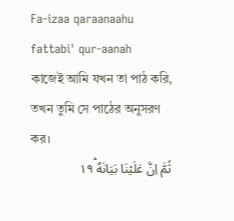Fa-izaa qaraanaahu fattabi' qur-aanah
কাজেই আমি যখন তা পাঠ করি, তখন তুমি সে পাঠের অনুসরণ কর।
ثُمَّ اِنَّ عَلَيْنَا بَيَانَهٗ ١٩ؕ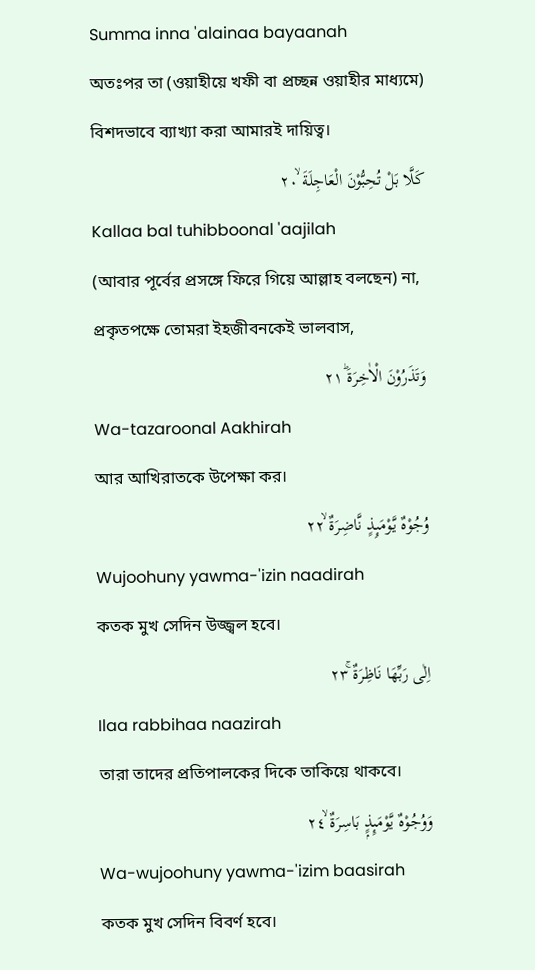Summa inna 'alainaa bayaanah
অতঃপর তা (ওয়াহীয়ে খফী বা প্রচ্ছন্ন ওয়াহীর মাধ্যমে) বিশদভাবে ব্যাখ্যা করা আমারই দায়িত্ব।
كَلَّا بَلْ تُحِبُّوْنَ الْعَاجِلَةَ ٢٠ۙ
Kallaa bal tuhibboonal 'aajilah
(আবার পূর্বের প্রসঙ্গে ফিরে গিয়ে আল্লাহ বলছেন) না, প্রকৃতপক্ষে তোমরা ইহজীবনকেই ভালবাস,
وَتَذَرُوْنَ الْاٰخِرَةَ ٢١ؕ
Wa-tazaroonal Aakhirah
আর আখিরাতকে উপেক্ষা কর।
وُجُوْهٌ يَّوْمَىِٕذٍ نَّاضِرَةٌ ٢٢ۙ
Wujoohuny yawma-'izin naadirah
কতক মুখ সেদিন উজ্জ্বল হবে।
اِلٰى رَبِّهَا نَاظِرَةٌ ٢٣ۚ
Ilaa rabbihaa naazirah
তারা তাদের প্রতিপালকের দিকে তাকিয়ে থাকবে।
وَوُجُوْهٌ يَّوْمَىِٕذٍۭ بَاسِرَةٌ ٢٤ۙ
Wa-wujoohuny yawma-'izim baasirah
কতক মুখ সেদিন বিবর্ণ হবে।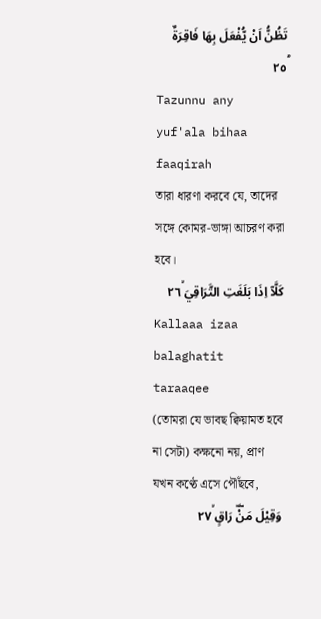تَظُنُّ اَنْ يُّفْعَلَ بِهَا فَاقِرَةٌ ٢٥ؕ
Tazunnu any yuf'ala bihaa faaqirah
তারা ধারণা করবে যে, তাদের সঙ্গে কোমর-ভাঙ্গা আচরণ করা হবে।
كَلَّا͏ٓ اِذَا بَلَغَتِ التَّرَاقِيَ ٢٦ۙ
Kallaaa izaa balaghatit taraaqee
(তোমরা যে ভাবছ ক্বিয়ামত হবে না সেটা) কক্ষনো নয়, প্রাণ যখন কণ্ঠে এসে পৌঁছবে,
وَقِيْلَ مَنْࣝ رَاقٍ ٢٧ۙ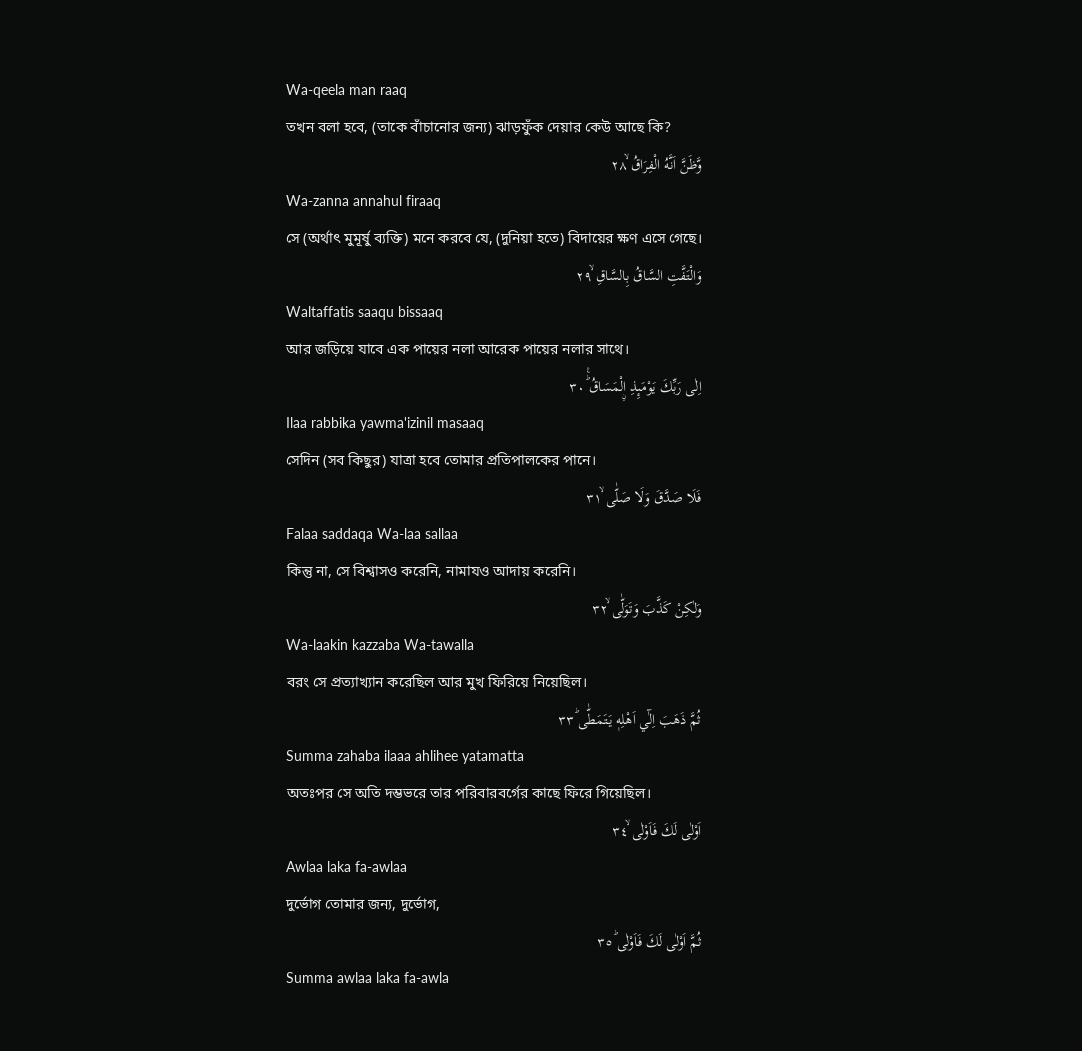Wa-qeela man raaq
তখন বলা হবে, (তাকে বাঁচানোর জন্য) ঝাড়ফুঁক দেয়ার কেউ আছে কি?
وَّظَنَّ اَنَّهُ الْفِرَاقُ ٢٨ۙ
Wa-zanna annahul firaaq
সে (অর্থাৎ মুমূর্ষু ব্যক্তি) মনে করবে যে, (দুনিয়া হতে) বিদায়ের ক্ষণ এসে গেছে।
وَالْتَفَّتِ السَّاقُ بِالسَّاقِ ٢٩ۙ
Waltaffatis saaqu bissaaq
আর জড়িয়ে যাবে এক পায়ের নলা আরেক পায়ের নলার সাথে।
اِلٰى رَبِّكَ يَوْمَىِٕذِ اࣙلْمَسَاقُ ٣٠ؕࣖ
Ilaa rabbika yawma'izinil masaaq
সেদিন (সব কিছুর) যাত্রা হবে তোমার প্রতিপালকের পানে।
فَلَا صَدَّقَ وَلَا صَلّٰى ٣١ۙ
Falaa saddaqa Wa-laa sallaa
কিন্তু না, সে বিশ্বাসও করেনি, নামাযও আদায় করেনি।
وَلٰكِنْ كَذَّبَ وَتَوَلّٰى ٣٢ۙ
Wa-laakin kazzaba Wa-tawalla
বরং সে প্রত্যাখ্যান করেছিল আর মুখ ফিরিয়ে নিয়েছিল।
ثُمَّ ذَهَبَ اِلٰٓي اَهْلِهٖ يَتَمَطّٰى ٣٣ؕ
Summa zahaba ilaaa ahlihee yatamatta
অতঃপর সে অতি দম্ভভরে তার পরিবারবর্গের কাছে ফিরে গিয়েছিল।
اَوْلٰى لَكَ فَاَوْلٰى ٣٤ۙ
Awlaa laka fa-awlaa
দুর্ভোগ তোমার জন্য, দুর্ভোগ,
ثُمَّ اَوْلٰى لَكَ فَاَوْلٰى ٣٥ؕ
Summa awlaa laka fa-awla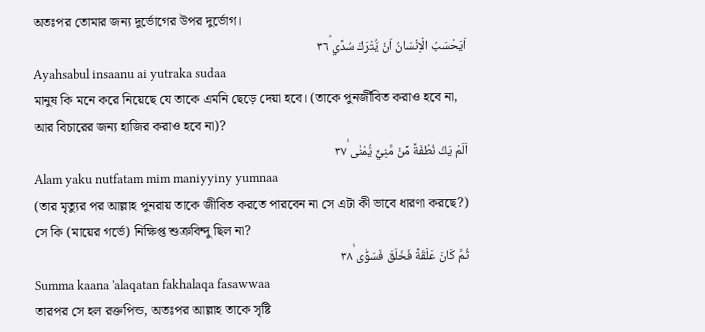অতঃপর তোমার জন্য দুর্ভোগের উপর দুর্ভোগ।
اَيَحْسَبُ الْاِنْسَانُ اَنْ يُّتْرَكَ سُدًي ٣٦ؕ
Ayahsabul insaanu ai yutraka sudaa
মানুষ কি মনে করে নিয়েছে যে তাকে এমনি ছেড়ে দেয়া হবে। (তাকে পুনর্জীবিত করাও হবে না, আর বিচারের জন্য হাজির করাও হবে না)?
اَلَمْ يَكُ نُطْفَةً مِّنْ مَّنِيٍّ يُّمْنٰى ٣٧ۙ
Alam yaku nutfatam mim maniyyiny yumnaa
(তার মৃত্যুর পর আল্লাহ পুনরায় তাকে জীবিত করতে পারবেন না সে এটা কী ভাবে ধারণা করছে?) সে কি (মায়ের গর্ভে) নিক্ষিপ্ত শুক্রবিন্দু ছিল না?
ثُمَّ كَانَ عَلَقَةً فَخَلَقَ فَسَوّٰى ٣٨ۙ
Summa kaana 'alaqatan fakhalaqa fasawwaa
তারপর সে হল রক্তপিন্ড, অতঃপর আল্লাহ তাকে সৃষ্টি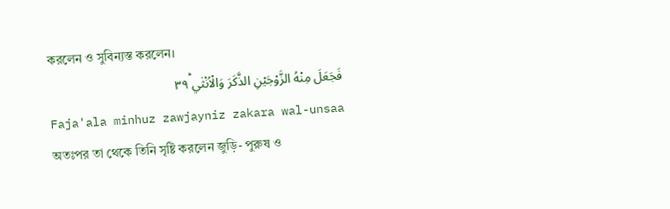করলেন ও সুবিন্যস্ত করলেন।
فَجَعَلَ مِنْهُ الزَّوْجَيْنِ الذَّكَرَ وَالْاُنْثٰي ٣٩ؕ
Faja'ala minhuz zawjayniz zakara wal-unsaa
অতঃপর তা থেকে তিনি সৃষ্টি করলেন জুড়ি- পুরুষ ও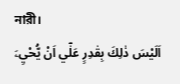নারী।
اَلَيْسَ ذٰلِكَ بِقٰدِرٍ عَلٰٓي اَنْ يُّحْيِۦَ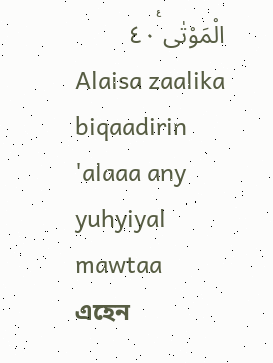الْمَوْتٰى ٤٠ࣖ
Alaisa zaalika biqaadirin 'alaaa any yuhyiyal mawtaa
এহেন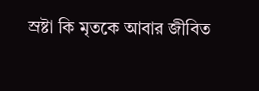স্রষ্টা কি মৃতকে আবার জীবিত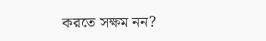করতে সক্ষম নন?